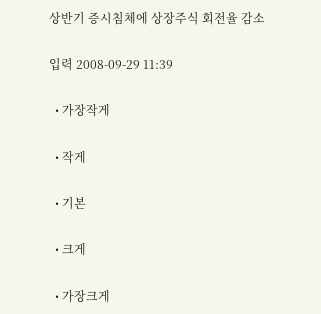상반기 증시침체에 상장주식 회전율 감소

입력 2008-09-29 11:39

  • 가장작게

  • 작게

  • 기본

  • 크게

  • 가장크게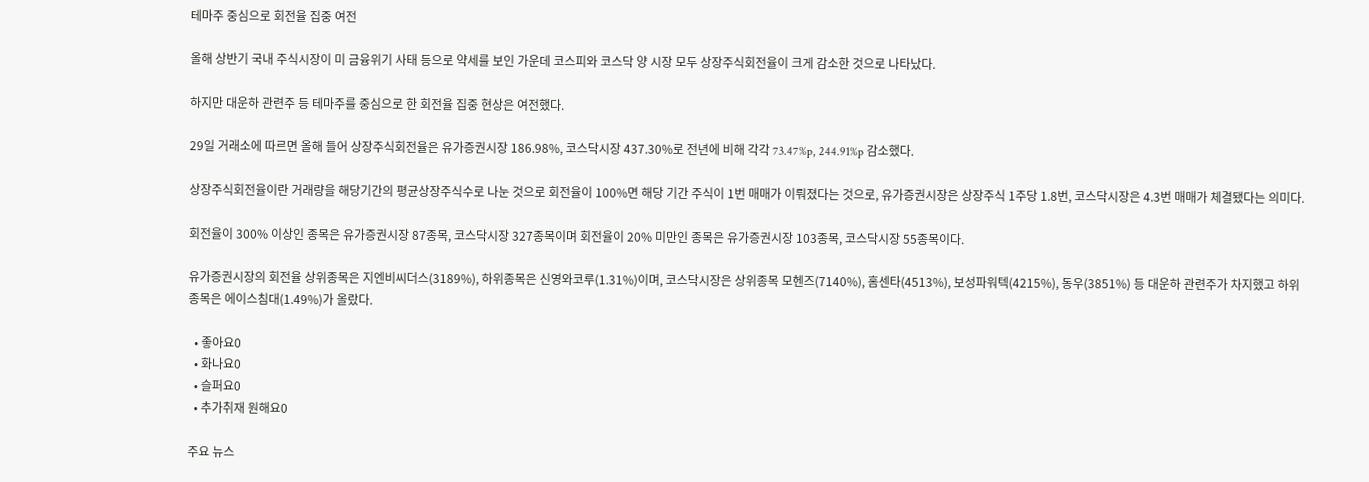테마주 중심으로 회전율 집중 여전

올해 상반기 국내 주식시장이 미 금융위기 사태 등으로 약세를 보인 가운데 코스피와 코스닥 양 시장 모두 상장주식회전율이 크게 감소한 것으로 나타났다.

하지만 대운하 관련주 등 테마주를 중심으로 한 회전율 집중 현상은 여전했다.

29일 거래소에 따르면 올해 들어 상장주식회전율은 유가증권시장 186.98%, 코스닥시장 437.30%로 전년에 비해 각각 73.47%p, 244.91%p 감소했다.

상장주식회전율이란 거래량을 해당기간의 평균상장주식수로 나눈 것으로 회전율이 100%면 해당 기간 주식이 1번 매매가 이뤄졌다는 것으로, 유가증권시장은 상장주식 1주당 1.8번, 코스닥시장은 4.3번 매매가 체결됐다는 의미다.

회전율이 300% 이상인 종목은 유가증권시장 87종목, 코스닥시장 327종목이며 회전율이 20% 미만인 종목은 유가증권시장 103종목, 코스닥시장 55종목이다.

유가증권시장의 회전율 상위종목은 지엔비씨더스(3189%), 하위종목은 신영와코루(1.31%)이며, 코스닥시장은 상위종목 모헨즈(7140%), 홈센타(4513%), 보성파워텍(4215%), 동우(3851%) 등 대운하 관련주가 차지했고 하위종목은 에이스침대(1.49%)가 올랐다.

  • 좋아요0
  • 화나요0
  • 슬퍼요0
  • 추가취재 원해요0

주요 뉴스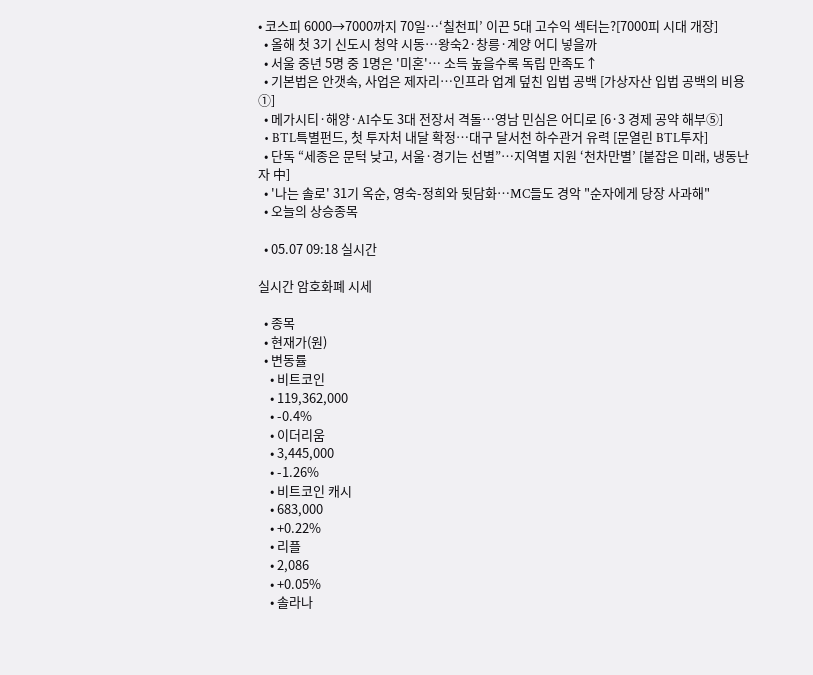• 코스피 6000→7000까지 70일⋯‘칠천피’ 이끈 5대 고수익 섹터는?[7000피 시대 개장]
  • 올해 첫 3기 신도시 청약 시동…왕숙2·창릉·계양 어디 넣을까
  • 서울 중년 5명 중 1명은 '미혼'… 소득 높을수록 독립 만족도↑
  • 기본법은 안갯속, 사업은 제자리…인프라 업계 덮친 입법 공백 [가상자산 입법 공백의 비용①]
  • 메가시티·해양·AI수도 3대 전장서 격돌…영남 민심은 어디로 [6·3 경제 공약 해부⑤]
  • BTL특별펀드, 첫 투자처 내달 확정…대구 달서천 하수관거 유력 [문열린 BTL투자]
  • 단독 “세종은 문턱 낮고, 서울·경기는 선별”…지역별 지원 ‘천차만별’ [붙잡은 미래, 냉동난자 中]
  • '나는 솔로' 31기 옥순, 영숙-정희와 뒷담화⋯MC들도 경악 "순자에게 당장 사과해"
  • 오늘의 상승종목

  • 05.07 09:18 실시간

실시간 암호화폐 시세

  • 종목
  • 현재가(원)
  • 변동률
    • 비트코인
    • 119,362,000
    • -0.4%
    • 이더리움
    • 3,445,000
    • -1.26%
    • 비트코인 캐시
    • 683,000
    • +0.22%
    • 리플
    • 2,086
    • +0.05%
    • 솔라나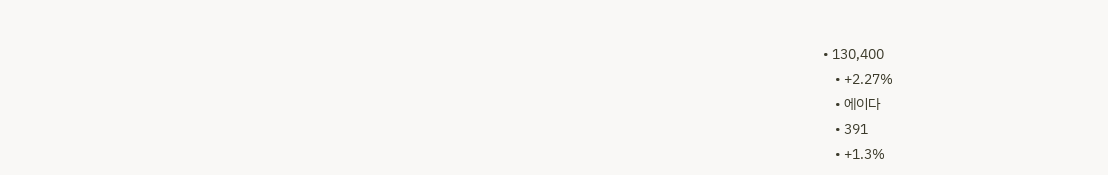• 130,400
    • +2.27%
    • 에이다
    • 391
    • +1.3%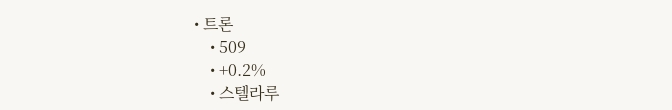• 트론
    • 509
    • +0.2%
    • 스텔라루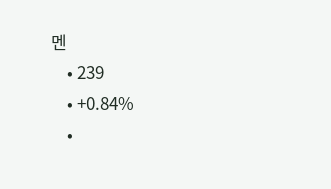멘
    • 239
    • +0.84%
    •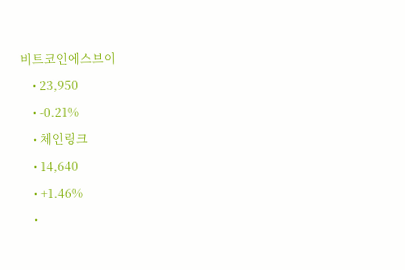비트코인에스브이
    • 23,950
    • -0.21%
    • 체인링크
    • 14,640
    • +1.46%
    •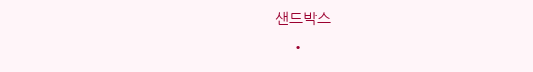샌드박스
    •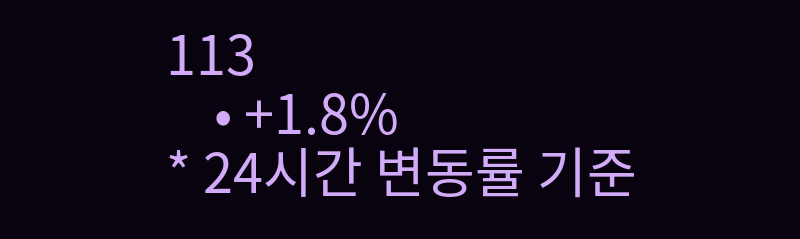113
    • +1.8%
* 24시간 변동률 기준